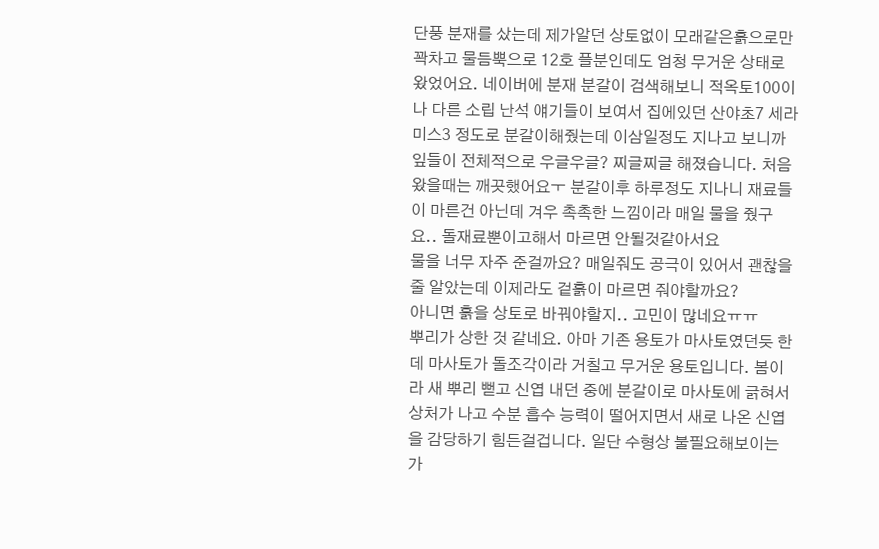단풍 분재를 샀는데 제가알던 상토없이 모래같은흙으로만 꽉차고 물듬뿍으로 12호 플분인데도 엄청 무거운 상태로 왔었어요. 네이버에 분재 분갈이 검색해보니 적옥토100이나 다른 소립 난석 얘기들이 보여서 집에있던 산야초7 세라미스3 정도로 분갈이해줬는데 이삼일정도 지나고 보니까 잎들이 전체적으로 우글우글? 찌글찌글 해졌습니다. 처음 왔을때는 깨끗했어요ㅜ 분갈이후 하루정도 지나니 재료들이 마른건 아닌데 겨우 촉촉한 느낌이라 매일 물을 줬구요.. 돌재료뿐이고해서 마르면 안될것같아서요
물을 너무 자주 준걸까요? 매일줘도 공극이 있어서 괜찮을줄 알았는데 이제라도 겉흙이 마르면 줘야할까요?
아니면 흙을 상토로 바꿔야할지.. 고민이 많네요ㅠㅠ
뿌리가 상한 것 같네요. 아마 기존 용토가 마사토였던듯 한데 마사토가 돌조각이라 거칠고 무거운 용토입니다. 봄이라 새 뿌리 뻗고 신엽 내던 중에 분갈이로 마사토에 긁혀서 상처가 나고 수분 흡수 능력이 떨어지면서 새로 나온 신엽을 감당하기 힘든걸겁니다. 일단 수형상 불필요해보이는 가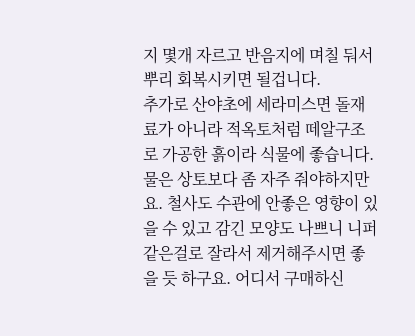지 몇개 자르고 반음지에 며칠 둬서 뿌리 회복시키면 될겁니다.
추가로 산야초에 세라미스면 돌재료가 아니라 적옥토처럼 떼알구조로 가공한 흙이라 식물에 좋습니다. 물은 상토보다 좀 자주 줘야하지만요. 철사도 수관에 안좋은 영향이 있을 수 있고 감긴 모양도 나쁘니 니퍼같은걸로 잘라서 제거해주시면 좋을 듯 하구요. 어디서 구매하신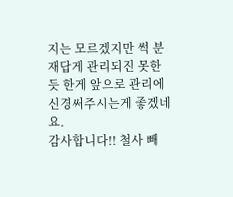지는 모르겠지만 썩 분재답게 관리되진 못한 듯 한게 앞으로 관리에 신경써주시는게 좋겠네요.
감사합니다!! 철사 빼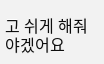고 쉬게 해줘야겠어요